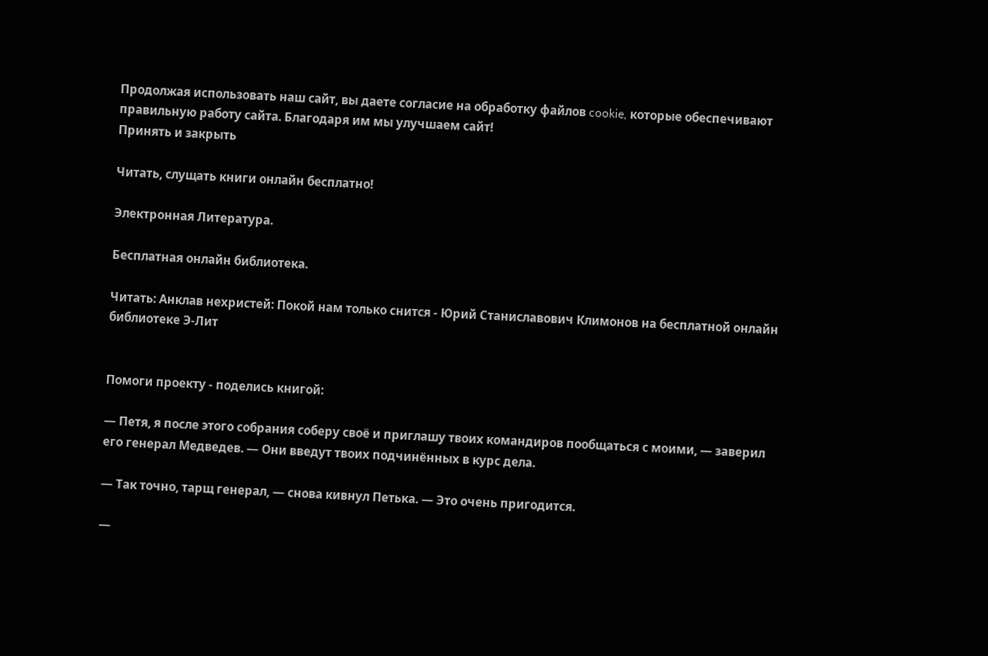Продолжая использовать наш сайт, вы даете согласие на обработку файлов cookie, которые обеспечивают правильную работу сайта. Благодаря им мы улучшаем сайт!
Принять и закрыть

Читать, слущать книги онлайн бесплатно!

Электронная Литература.

Бесплатная онлайн библиотека.

Читать: Анклав нехристей: Покой нам только снится - Юрий Станиславович Климонов на бесплатной онлайн библиотеке Э-Лит


Помоги проекту - поделись книгой:

— Петя, я после этого собрания соберу своё и приглашу твоих командиров пообщаться с моими, — заверил его генерал Медведев. — Они введут твоих подчинённых в курс дела.

— Так точно, тарщ генерал, — снова кивнул Петька. — Это очень пригодится.

—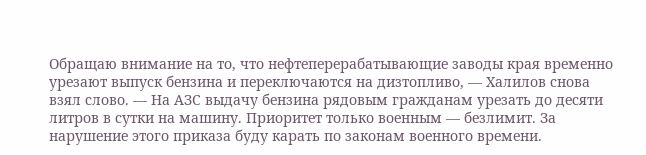Обращаю внимание на то, что нефтеперерабатывающие заводы края временно урезают выпуск бензина и переключаются на дизтопливо, — Халилов снова взял слово. — На АЗС выдачу бензина рядовым гражданам урезать до десяти литров в сутки на машину. Приоритет только военным — безлимит. За нарушение этого приказа буду карать по законам военного времени.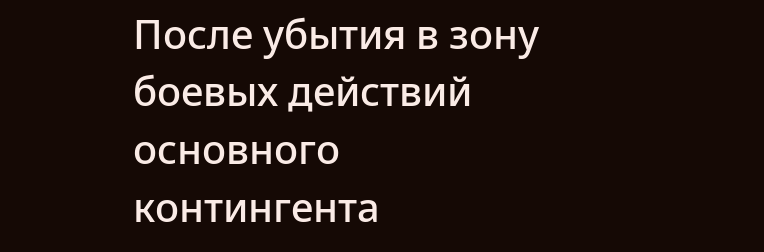После убытия в зону боевых действий основного контингента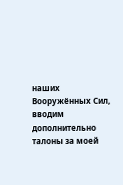наших Вооружённых Сил, вводим дополнительно талоны за моей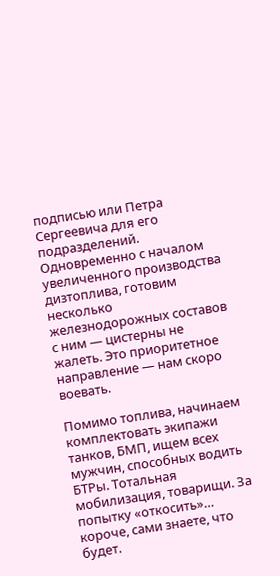подписью или Петра Сергеевича для его подразделений. Одновременно с началом увеличенного производства дизтоплива, готовим несколько железнодорожных составов с ним — цистерны не жалеть. Это приоритетное направление — нам скоро воевать.

Помимо топлива, начинаем комплектовать экипажи танков, БМП, ищем всех мужчин, способных водить БТРы. Тотальная мобилизация, товарищи. За попытку «откосить»… короче, сами знаете, что будет.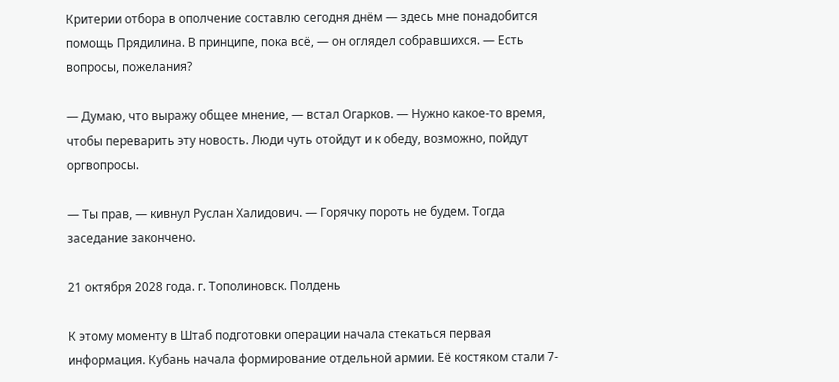Критерии отбора в ополчение составлю сегодня днём — здесь мне понадобится помощь Прядилина. В принципе, пока всё, — он оглядел собравшихся. — Есть вопросы, пожелания?

— Думаю, что выражу общее мнение, — встал Огарков. — Нужно какое-то время, чтобы переварить эту новость. Люди чуть отойдут и к обеду, возможно, пойдут оргвопросы.

— Ты прав, — кивнул Руслан Халидович. — Горячку пороть не будем. Тогда заседание закончено.

21 октября 2028 года. г. Тополиновск. Полдень

К этому моменту в Штаб подготовки операции начала стекаться первая информация. Кубань начала формирование отдельной армии. Её костяком стали 7-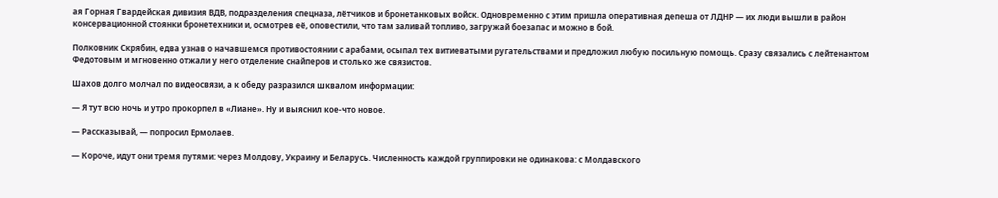ая Горная Гвардейская дивизия ВДВ, подразделения спецназа, лётчиков и бронетанковых войск. Одновременно с этим пришла оперативная депеша от ЛДНР — их люди вышли в район консервационной стоянки бронетехники и, осмотрев её, оповестили, что там заливай топливо, загружай боезапас и можно в бой.

Полковник Скрябин, едва узнав о начавшемся противостоянии с арабами, осыпал тех витиеватыми ругательствами и предложил любую посильную помощь. Сразу связались с лейтенантом Федотовым и мгновенно отжали у него отделение снайперов и столько же связистов.

Шахов долго молчал по видеосвязи, а к обеду разразился шквалом информации:

— Я тут всю ночь и утро прокорпел в «Лиане». Ну и выяснил кое-что новое.

— Рассказывай, — попросил Ермолаев.

— Короче, идут они тремя путями: через Молдову, Украину и Беларусь. Численность каждой группировки не одинакова: с Молдавского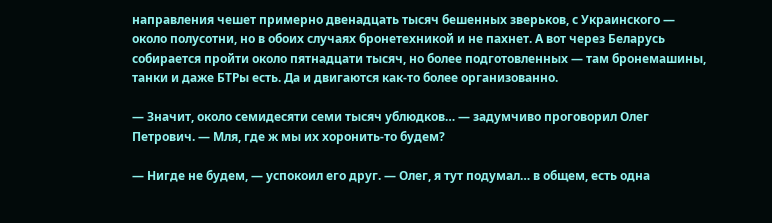направления чешет примерно двенадцать тысяч бешенных зверьков, с Украинского — около полусотни, но в обоих случаях бронетехникой и не пахнет. А вот через Беларусь собирается пройти около пятнадцати тысяч, но более подготовленных — там бронемашины, танки и даже БТРы есть. Да и двигаются как-то более организованно.

— Значит, около семидесяти семи тысяч ублюдков… — задумчиво проговорил Олег Петрович. — Мля, где ж мы их хоронить-то будем?

— Нигде не будем, — успокоил его друг. — Олег, я тут подумал… в общем, есть одна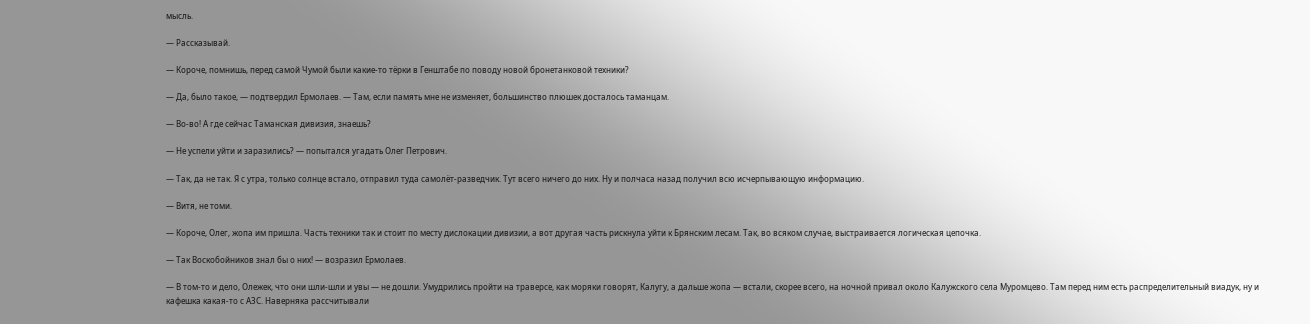мысль.

— Рассказывай.

— Короче, помнишь, перед самой Чумой были какие-то тёрки в Генштабе по поводу новой бронетанковой техники?

— Да, было такое, — подтвердил Ермолаев. — Там, если память мне не изменяет, большинство плюшек досталось таманцам.

— Во-во! А где сейчас Таманская дивизия, знаешь?

— Не успели уйти и заразились? — попытался угадать Олег Петрович.

— Так, да не так. Я с утра, только солнце встало, отправил туда самолёт-разведчик. Тут всего ничего до них. Ну и полчаса назад получил всю исчерпывающую информацию.

— Витя, не томи.

— Короче, Олег, жопа им пришла. Часть техники так и стоит по месту дислокации дивизии, а вот другая часть рискнула уйти к Брянским лесам. Так, во всяком случае, выстраивается логическая цепочка.

— Так Воскобойников знал бы о них! — возразил Ермолаев.

— В том-то и дело, Олежек, что они шли-шли и увы — не дошли. Умудрились пройти на траверсе, как моряки говорят, Калугу, а дальше жопа — встали, скорее всего, на ночной привал около Калужского села Муромцево. Там перед ним есть распределительный виадук, ну и кафешка какая-то с АЗС. Наверняка рассчитывали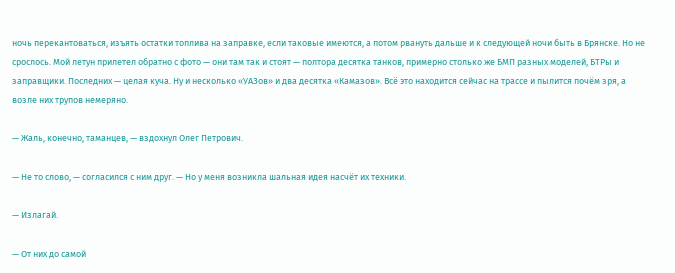ночь перекантоваться, изъять остатки топлива на заправке, если таковые имеются, а потом рвануть дальше и к следующей ночи быть в Брянске. Но не срослось. Мой летун прилетел обратно с фото — они там так и стоят — полтора десятка танков, примерно столько же БМП разных моделей, БТРы и заправщики. Последних — целая куча. Ну и несколько «УАЗов» и два десятка «Камазов». Всё это находится сейчас на трассе и пылится почём зря, а возле них трупов немеряно.

— Жаль, конечно, таманцев, — вздохнул Олег Петрович.

— Не то слово, — согласился с ним друг. — Но у меня возникла шальная идея насчёт их техники.

— Излагай.

— От них до самой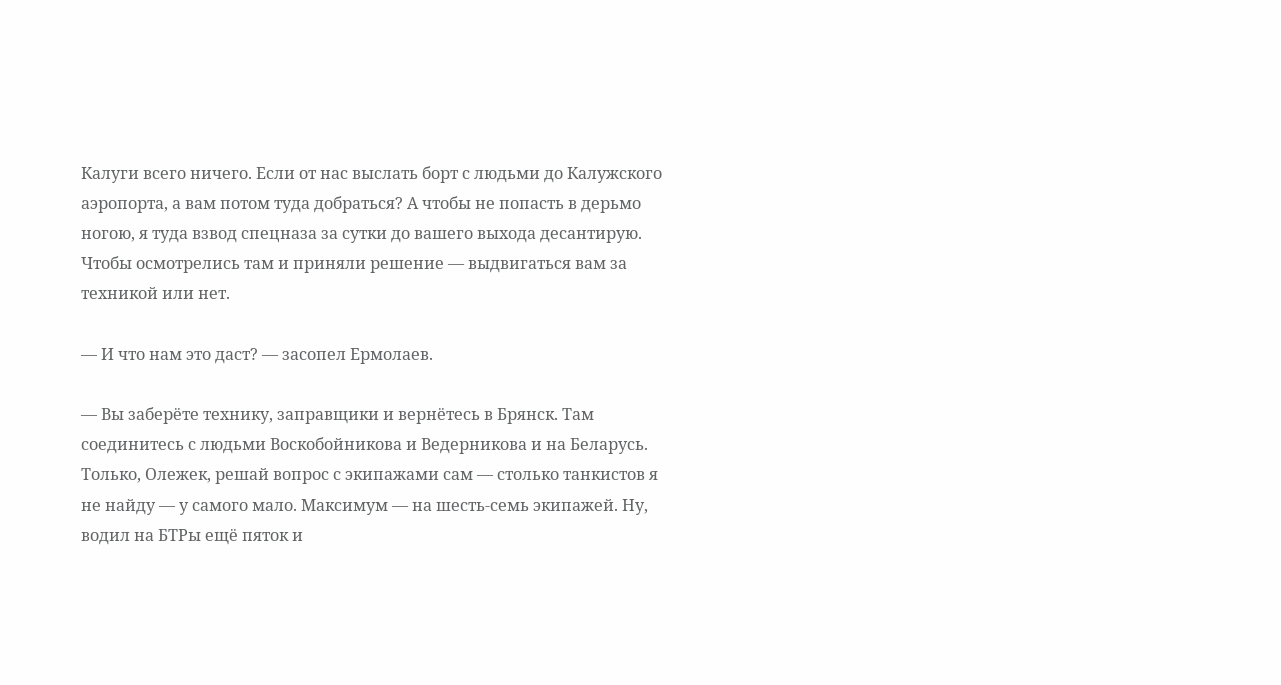Калуги всего ничего. Если от нас выслать борт с людьми до Калужского аэропорта, а вам потом туда добраться? А чтобы не попасть в дерьмо ногою, я туда взвод спецназа за сутки до вашего выхода десантирую. Чтобы осмотрелись там и приняли решение — выдвигаться вам за техникой или нет.

— И что нам это даст? — засопел Ермолаев.

— Вы заберёте технику, заправщики и вернётесь в Брянск. Там соединитесь с людьми Воскобойникова и Ведерникова и на Беларусь. Только, Олежек, решай вопрос с экипажами сам — столько танкистов я не найду — у самого мало. Максимум — на шесть-семь экипажей. Ну, водил на БТРы ещё пяток и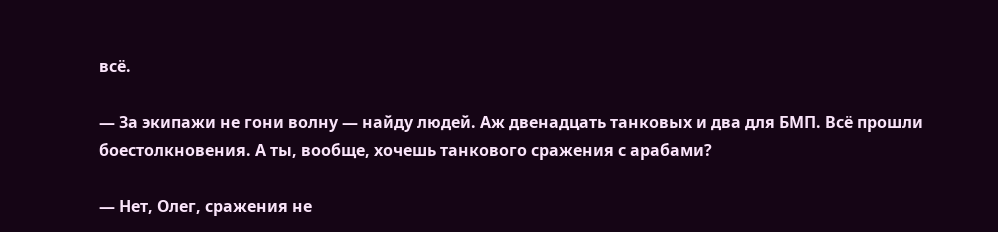всё.

— За экипажи не гони волну — найду людей. Аж двенадцать танковых и два для БМП. Всё прошли боестолкновения. А ты, вообще, хочешь танкового сражения с арабами?

— Нет, Олег, сражения не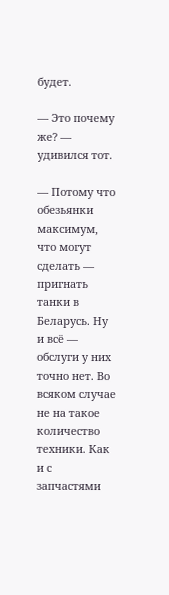будет.

— Это почему же? — удивился тот.

— Потому что обезьянки максимум, что могут сделать — пригнать танки в Беларусь. Ну и всё — обслуги у них точно нет. Во всяком случае не на такое количество техники. Как и с запчастями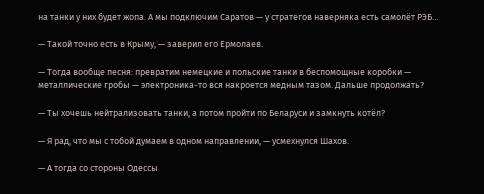на танки у них будет жопа. А мы подключим Саратов — у стратегов наверняка есть самолёт РЭБ…

— Такой точно есть в Крыму, — заверил его Ермолаев.

— Тогда вообще песня: превратим немецкие и польские танки в беспомощные коробки — металлические гробы — электроника-то вся накроется медным тазом. Дальше продолжать?

— Ты хочешь нейтрализовать танки, а потом пройти по Беларуси и замкнуть котёл?

— Я рад, что мы с тобой думаем в одном направлении, — усмехнулся Шахов.

— А тогда со стороны Одессы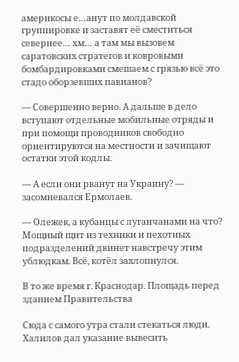америкосы е…анут по молдавской группировке и заставят её сместиться севернее… хм… а там мы вызовем саратовских стратегов и ковровыми бомбардировками смешаем с грязью всё это стадо оборзевших павианов?

— Совершенно верно. А дальше в дело вступают отдельные мобильные отряды и при помощи проводников свободно ориентируются на местности и зачищают остатки этой кодлы.

— А если они рванут на Украину? — засомневался Ермолаев.

— Олежек, а кубанцы с луганчанами на что? Мощный щит из техники и пехотных подразделений двинет навстречу этим ублюдкам. Всё, котёл захлопнулся.

В то же время г. Краснодар. Площадь перед зданием Правительства

Сюда с самого утра стали стекаться люди. Халилов дал указание вывесить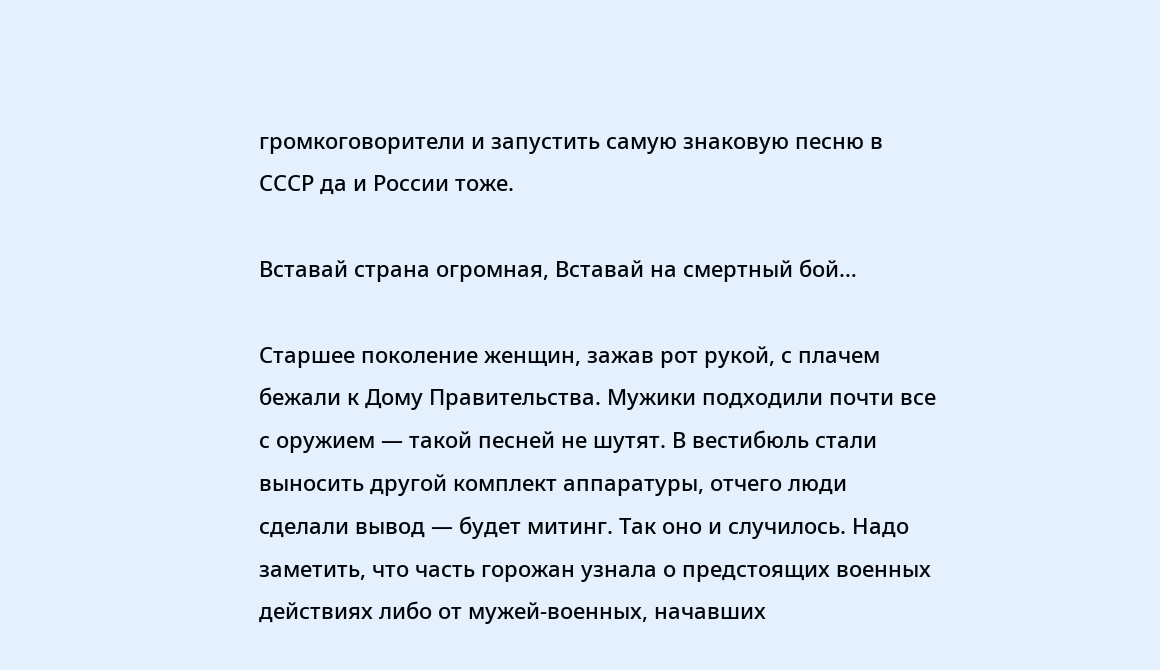громкоговорители и запустить самую знаковую песню в СССР да и России тоже.

Вставай страна огромная, Вставай на смертный бой…

Старшее поколение женщин, зажав рот рукой, с плачем бежали к Дому Правительства. Мужики подходили почти все с оружием — такой песней не шутят. В вестибюль стали выносить другой комплект аппаратуры, отчего люди сделали вывод — будет митинг. Так оно и случилось. Надо заметить, что часть горожан узнала о предстоящих военных действиях либо от мужей-военных, начавших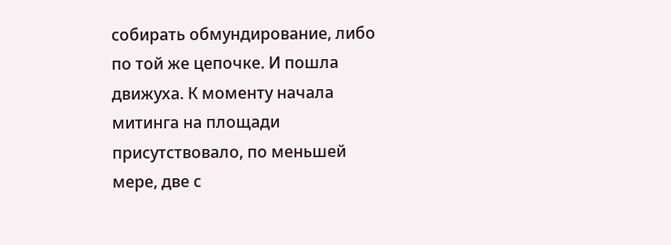собирать обмундирование, либо по той же цепочке. И пошла движуха. К моменту начала митинга на площади присутствовало, по меньшей мере, две с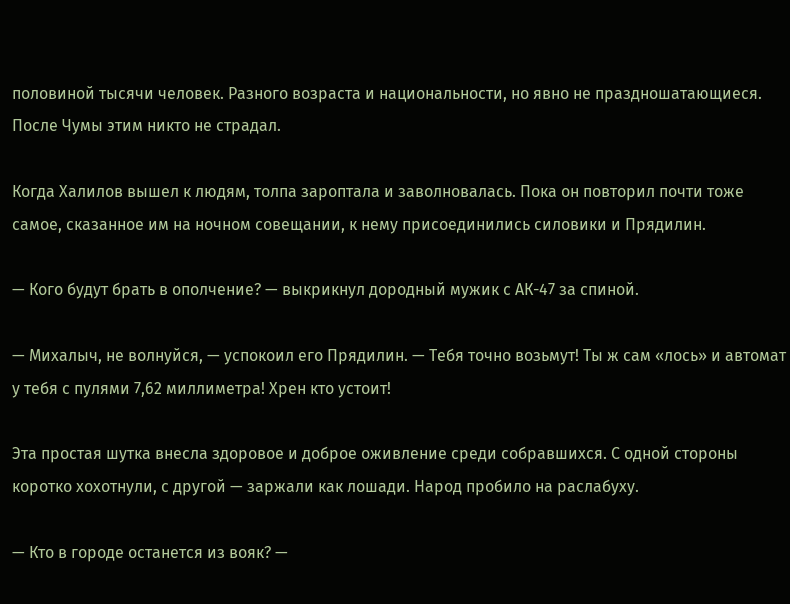половиной тысячи человек. Разного возраста и национальности, но явно не праздношатающиеся. После Чумы этим никто не страдал.

Когда Халилов вышел к людям, толпа зароптала и заволновалась. Пока он повторил почти тоже самое, сказанное им на ночном совещании, к нему присоединились силовики и Прядилин.

— Кого будут брать в ополчение? — выкрикнул дородный мужик с АК-47 за спиной.

— Михалыч, не волнуйся, — успокоил его Прядилин. — Тебя точно возьмут! Ты ж сам «лось» и автомат у тебя с пулями 7,62 миллиметра! Хрен кто устоит!

Эта простая шутка внесла здоровое и доброе оживление среди собравшихся. С одной стороны коротко хохотнули, с другой — заржали как лошади. Народ пробило на раслабуху.

— Кто в городе останется из вояк? —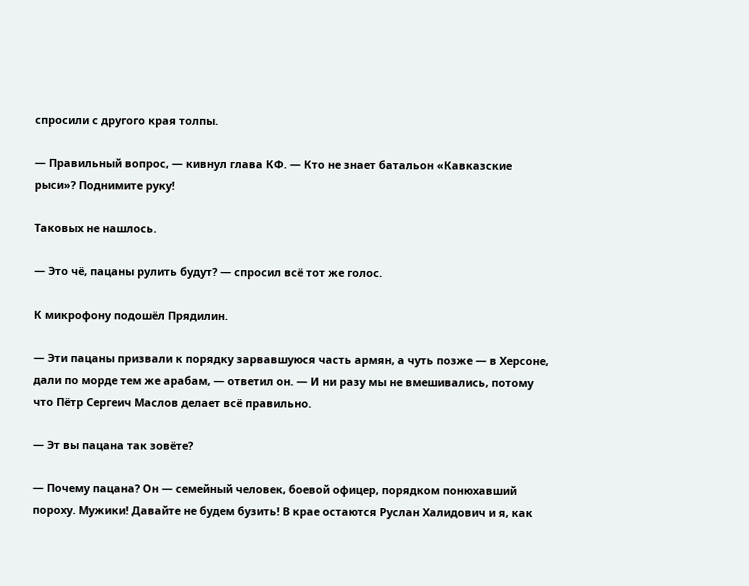спросили с другого края толпы.

— Правильный вопрос, — кивнул глава КФ. — Кто не знает батальон «Кавказские рыси»? Поднимите руку!

Таковых не нашлось.

— Это чё, пацаны рулить будут? — спросил всё тот же голос.

К микрофону подошёл Прядилин.

— Эти пацаны призвали к порядку зарвавшуюся часть армян, а чуть позже — в Херсоне, дали по морде тем же арабам, — ответил он. — И ни разу мы не вмешивались, потому что Пётр Сергеич Маслов делает всё правильно.

— Эт вы пацана так зовёте?

— Почему пацана? Он — семейный человек, боевой офицер, порядком понюхавший пороху. Мужики! Давайте не будем бузить! В крае остаются Руслан Халидович и я, как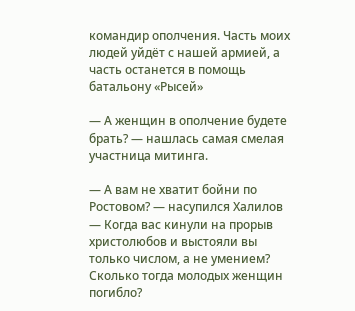командир ополчения. Часть моих людей уйдёт с нашей армией, а часть останется в помощь батальону «Рысей»

— А женщин в ополчение будете брать? — нашлась самая смелая участница митинга.

— А вам не хватит бойни по Ростовом? — насупился Халилов — Когда вас кинули на прорыв христолюбов и выстояли вы только числом, а не умением? Сколько тогда молодых женщин погибло?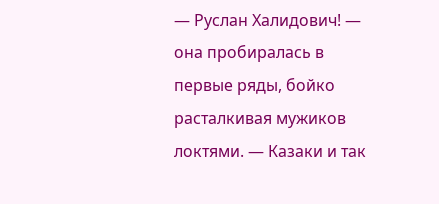— Руслан Халидович! — она пробиралась в первые ряды, бойко расталкивая мужиков локтями. — Казаки и так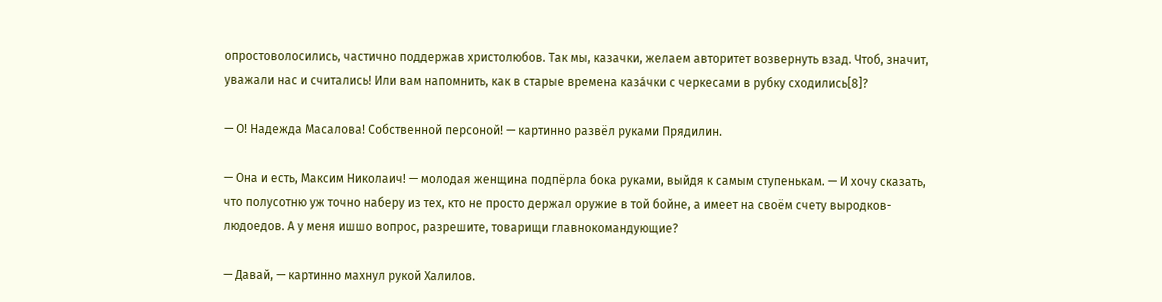опростоволосились, частично поддержав христолюбов. Так мы, казачки, желаем авторитет возвернуть взад. Чтоб, значит, уважали нас и считались! Или вам напомнить, как в старые времена каза́чки с черкесами в рубку сходились[8]?

— О! Надежда Масалова! Собственной персоной! — картинно развёл руками Прядилин.

— Она и есть, Максим Николаич! — молодая женщина подпёрла бока руками, выйдя к самым ступенькам. — И хочу сказать, что полусотню уж точно наберу из тех, кто не просто держал оружие в той бойне, а имеет на своём счету выродков-людоедов. А у меня ишшо вопрос, разрешите, товарищи главнокомандующие?

— Давай, — картинно махнул рукой Халилов.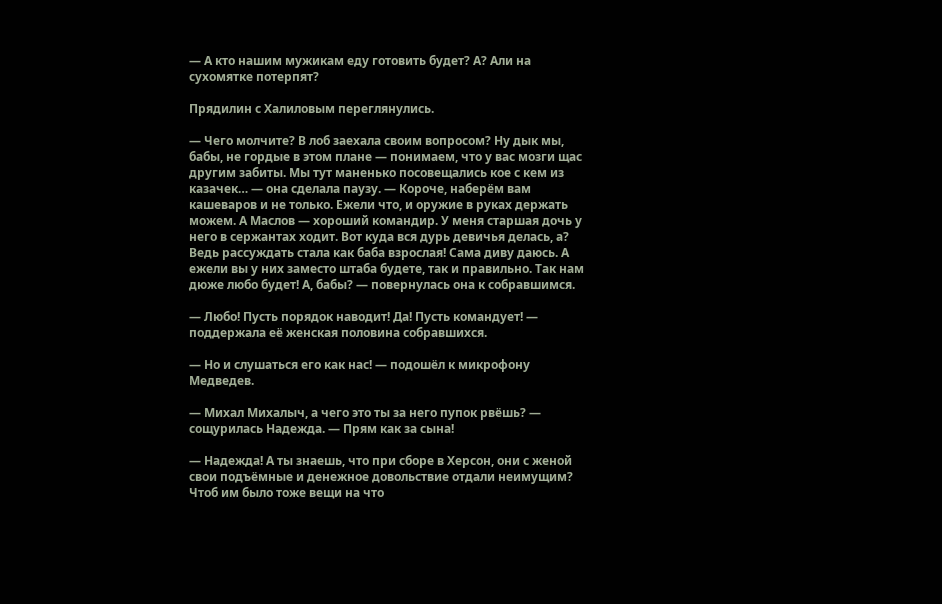— А кто нашим мужикам еду готовить будет? А? Али на сухомятке потерпят?

Прядилин с Халиловым переглянулись.

— Чего молчите? В лоб заехала своим вопросом? Ну дык мы, бабы, не гордые в этом плане — понимаем, что у вас мозги щас другим забиты. Мы тут маненько посовещались кое с кем из казачек… — она сделала паузу. — Короче, наберём вам кашеваров и не только. Ежели что, и оружие в руках держать можем. А Маслов — хороший командир. У меня старшая дочь у него в сержантах ходит. Вот куда вся дурь девичья делась, а? Ведь рассуждать стала как баба взрослая! Сама диву даюсь. А ежели вы у них заместо штаба будете, так и правильно. Так нам дюже любо будет! А, бабы? — повернулась она к собравшимся.

— Любо! Пусть порядок наводит! Да! Пусть командует! — поддержала её женская половина собравшихся.

— Но и слушаться его как нас! — подошёл к микрофону Медведев.

— Михал Михалыч, а чего это ты за него пупок рвёшь? — сощурилась Надежда. — Прям как за сына!

— Надежда! А ты знаешь, что при сборе в Херсон, они с женой свои подъёмные и денежное довольствие отдали неимущим? Чтоб им было тоже вещи на что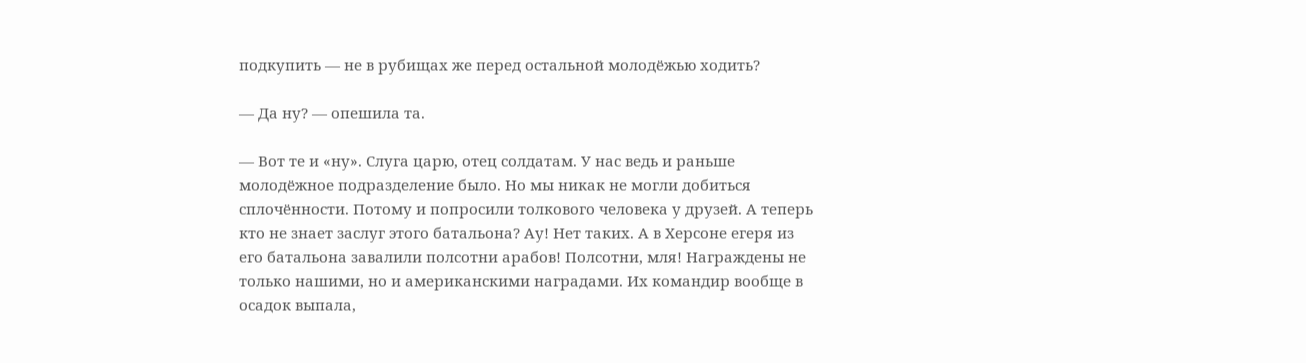подкупить — не в рубищах же перед остальной молодёжью ходить?

— Да ну? — опешила та.

— Вот те и «ну». Слуга царю, отец солдатам. У нас ведь и раньше молодёжное подразделение было. Но мы никак не могли добиться сплочённости. Потому и попросили толкового человека у друзей. А теперь кто не знает заслуг этого батальона? Ау! Нет таких. А в Херсоне егеря из его батальона завалили полсотни арабов! Полсотни, мля! Награждены не только нашими, но и американскими наградами. Их командир вообще в осадок выпала,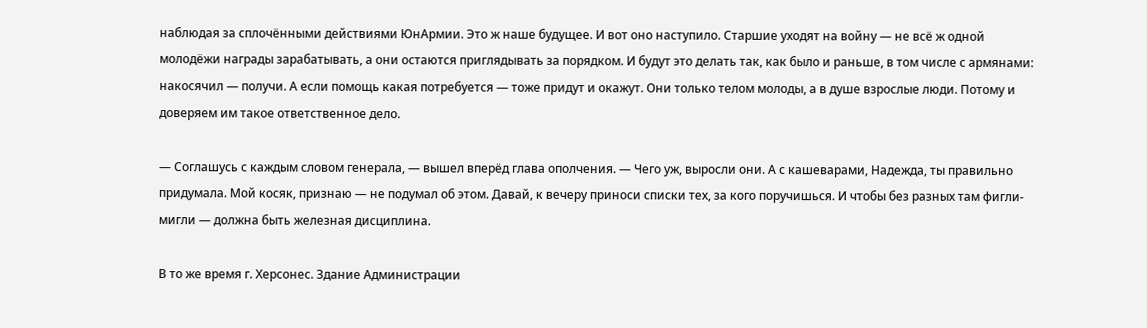наблюдая за сплочёнными действиями ЮнАрмии. Это ж наше будущее. И вот оно наступило. Старшие уходят на войну — не всё ж одной молодёжи награды зарабатывать, а они остаются приглядывать за порядком. И будут это делать так, как было и раньше, в том числе с армянами: накосячил — получи. А если помощь какая потребуется — тоже придут и окажут. Они только телом молоды, а в душе взрослые люди. Потому и доверяем им такое ответственное дело.

— Соглашусь с каждым словом генерала, — вышел вперёд глава ополчения. — Чего уж, выросли они. А с кашеварами, Надежда, ты правильно придумала. Мой косяк, признаю — не подумал об этом. Давай, к вечеру приноси списки тех, за кого поручишься. И чтобы без разных там фигли-мигли — должна быть железная дисциплина.

В то же время г. Херсонес. Здание Администрации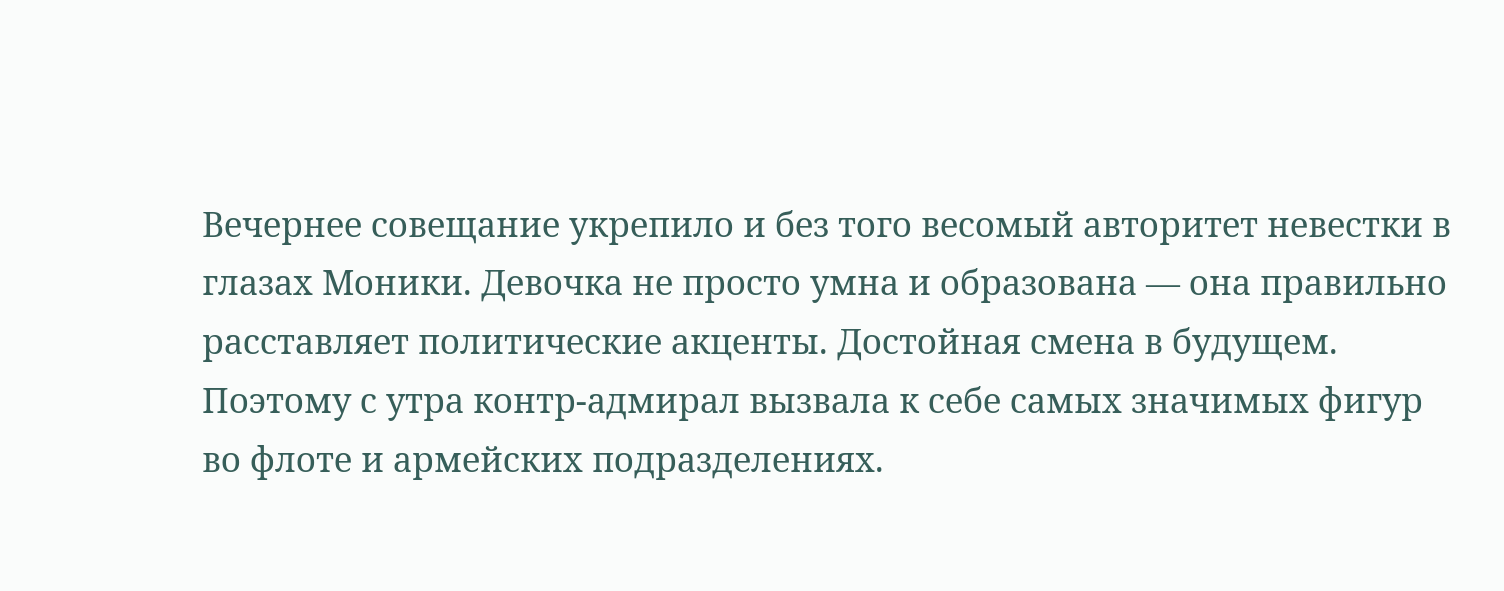Вечернее совещание укрепило и без того весомый авторитет невестки в глазах Моники. Девочка не просто умна и образована — она правильно расставляет политические акценты. Достойная смена в будущем. Поэтому с утра контр-адмирал вызвала к себе самых значимых фигур во флоте и армейских подразделениях.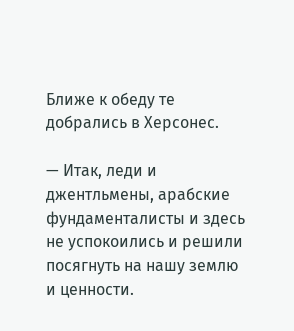Ближе к обеду те добрались в Херсонес.

— Итак, леди и джентльмены, арабские фундаменталисты и здесь не успокоились и решили посягнуть на нашу землю и ценности.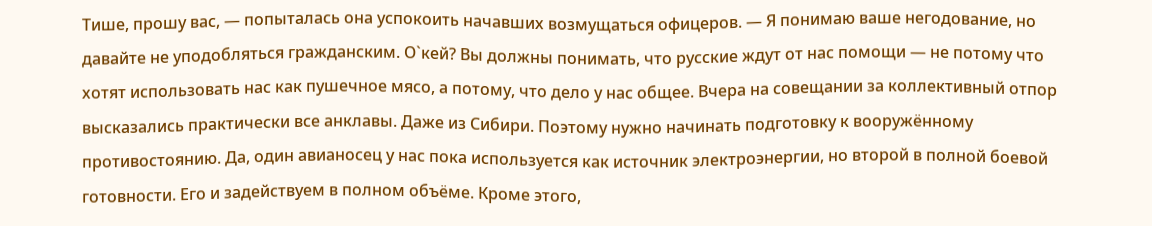Тише, прошу вас, — попыталась она успокоить начавших возмущаться офицеров. — Я понимаю ваше негодование, но давайте не уподобляться гражданским. О`кей? Вы должны понимать, что русские ждут от нас помощи — не потому что хотят использовать нас как пушечное мясо, а потому, что дело у нас общее. Вчера на совещании за коллективный отпор высказались практически все анклавы. Даже из Сибири. Поэтому нужно начинать подготовку к вооружённому противостоянию. Да, один авианосец у нас пока используется как источник электроэнергии, но второй в полной боевой готовности. Его и задействуем в полном объёме. Кроме этого,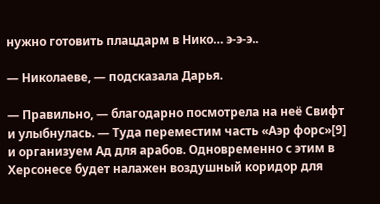нужно готовить плацдарм в Нико… э-э-э..

— Николаеве, — подсказала Дарья.

— Правильно, — благодарно посмотрела на неё Свифт и улыбнулась. — Туда переместим часть «Аэр форс»[9] и организуем Ад для арабов. Одновременно с этим в Херсонесе будет налажен воздушный коридор для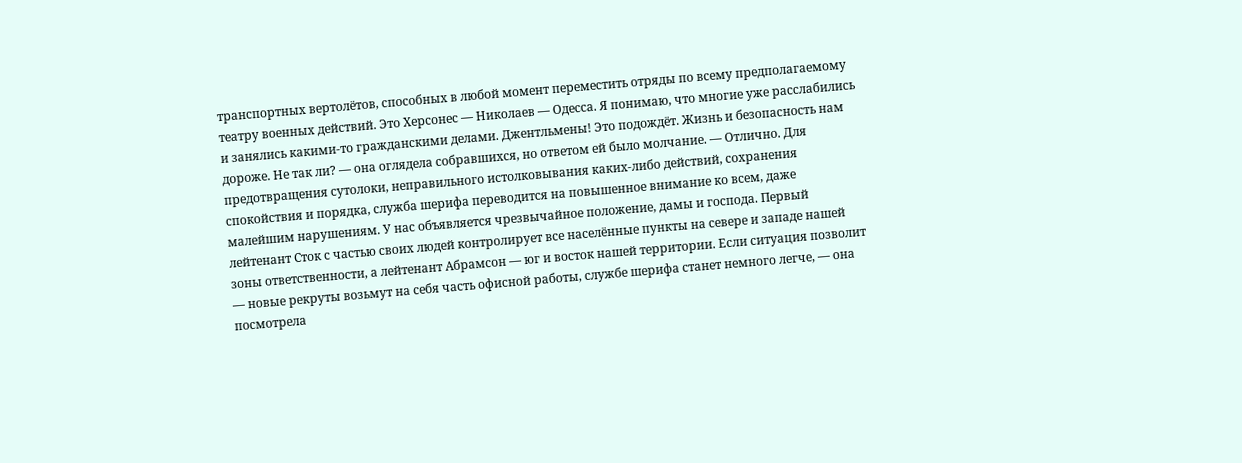транспортных вертолётов, способных в любой момент переместить отряды по всему предполагаемому театру военных действий. Это Херсонес — Николаев — Одесса. Я понимаю, что многие уже расслабились и занялись какими-то гражданскими делами. Джентльмены! Это подождёт. Жизнь и безопасность нам дороже. Не так ли? — она оглядела собравшихся, но ответом ей было молчание. — Отлично. Для предотвращения сутолоки, неправильного истолковывания каких-либо действий, сохранения спокойствия и порядка, служба шерифа переводится на повышенное внимание ко всем, даже малейшим нарушениям. У нас объявляется чрезвычайное положение, дамы и господа. Первый лейтенант Сток с частью своих людей контролирует все населённые пункты на севере и западе нашей зоны ответственности, а лейтенант Абрамсон — юг и восток нашей территории. Если ситуация позволит — новые рекруты возьмут на себя часть офисной работы, службе шерифа станет немного легче, — она посмотрела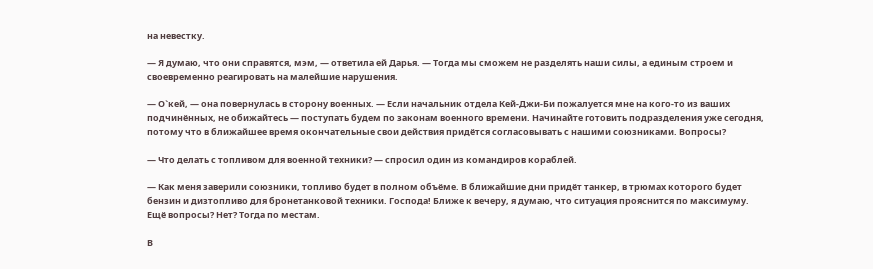на невестку.

— Я думаю, что они справятся, мэм, — ответила ей Дарья. — Тогда мы сможем не разделять наши силы, а единым строем и своевременно реагировать на малейшие нарушения.

— О`кей, — она повернулась в сторону военных. — Если начальник отдела Кей-Джи-Би пожалуется мне на кого-то из ваших подчинённых, не обижайтесь — поступать будем по законам военного времени. Начинайте готовить подразделения уже сегодня, потому что в ближайшее время окончательные свои действия придётся согласовывать с нашими союзниками. Вопросы?

— Что делать с топливом для военной техники? — спросил один из командиров кораблей.

— Как меня заверили союзники, топливо будет в полном объёме. В ближайшие дни придёт танкер, в трюмах которого будет бензин и дизтопливо для бронетанковой техники. Господа! Ближе к вечеру, я думаю, что ситуация прояснится по максимуму. Ещё вопросы? Нет? Тогда по местам.

В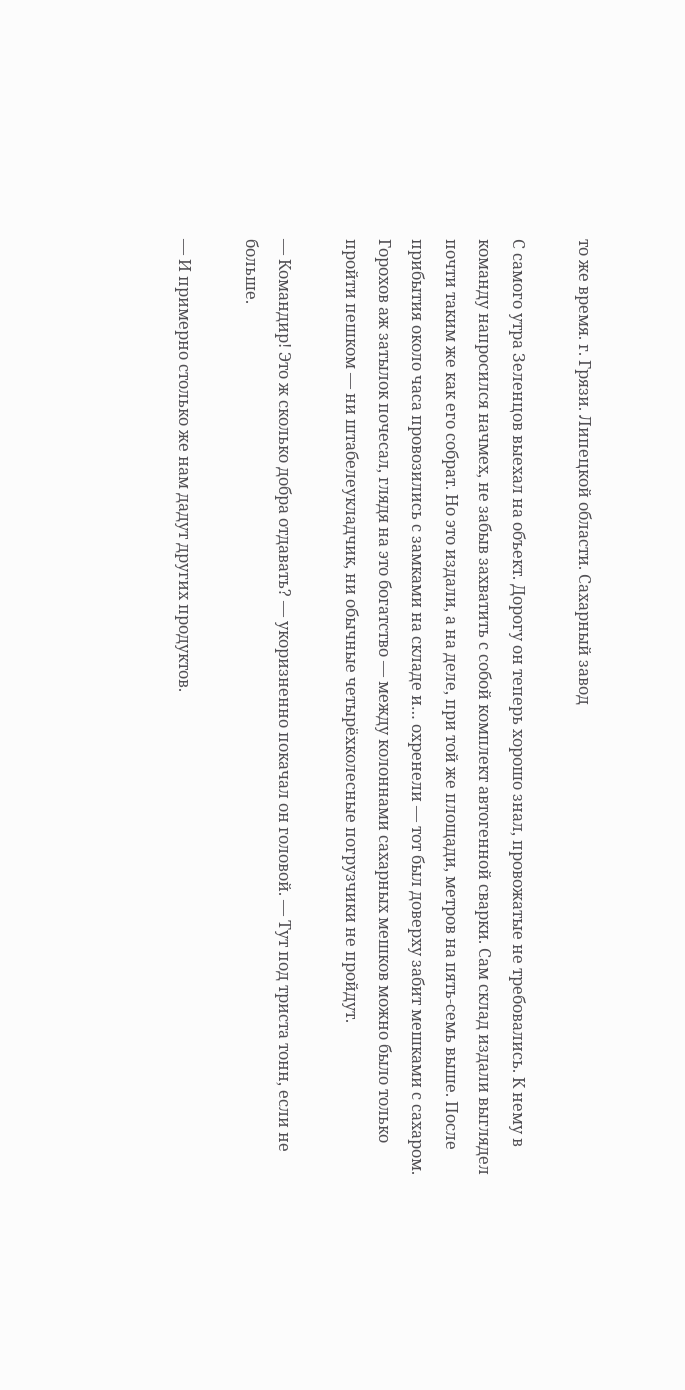то же время. г. Грязи. Липецкой области. Сахарный завод

С самого утра Зеленцов выехал на объект. Дорогу он теперь хорошо знал, провожатые не требовались. К нему в команду напросился начмех, не забыв захватить с собой комплект автогенной сварки. Сам склад издали выглядел почти таким же как его собрат. Но это издали, а на деле, при той же площади, метров на пять-семь выше. После прибытия около часа провозились с замками на складе и… охренели — тот был доверху забит мешками с сахаром. Горохов аж затылок почесал, глядя на это богатство — между колоннами сахарных мешков можно было только пройти пешком — ни штабелеукладчик, ни обычные четырёхколесные погрузчики не пройдут.

— Командир! Это ж сколько добра отдавать? — укоризненно покачал он головой. — Тут под триста тонн, если не больше.

— И примерно столько же нам дадут других продуктов.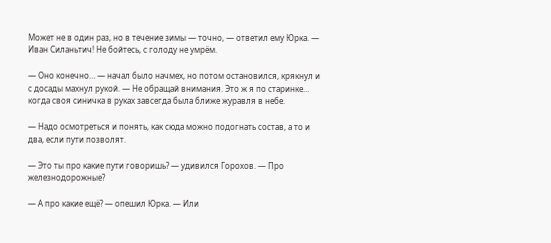Может не в один раз, но в течение зимы — точно, — ответил ему Юрка. — Иван Силаньтич! Не бойтесь, с голоду не умрём.

— Оно конечно… — начал было начмех, но потом остановился, крякнул и с досады махнул рукой. — Не обращай внимания. Это ж я по старинке… когда своя синичка в руках завсегда была ближе журавля в небе.

— Надо осмотреться и понять, как сюда можно подогнать состав, а то и два, если пути позволят.

— Это ты про какие пути говоришь? — удивился Горохов. — Про железнодорожные?

— А про какие ещё? — опешил Юрка. — Или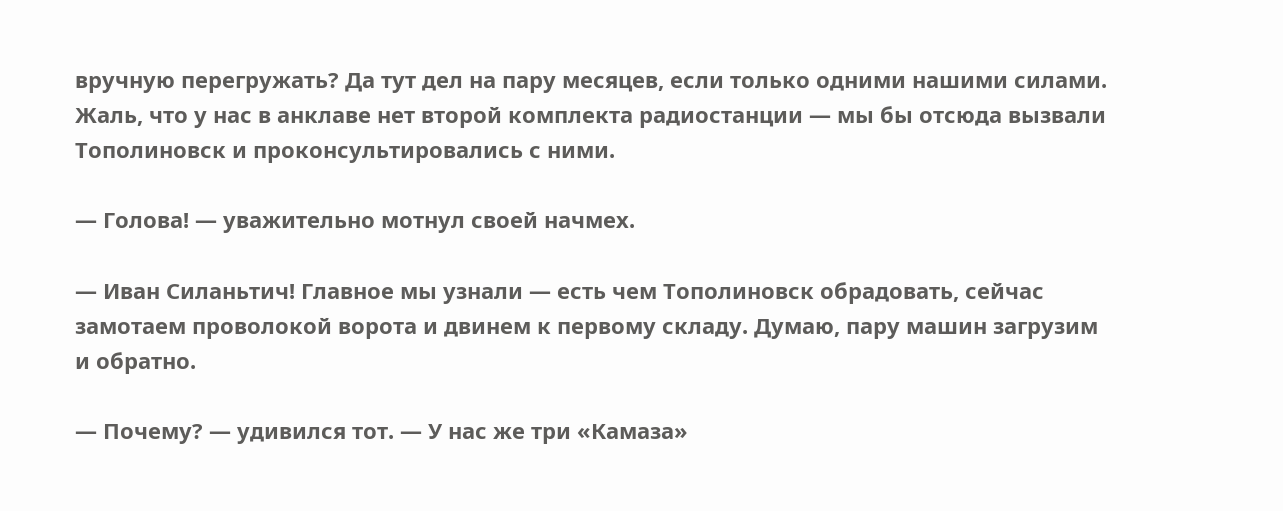вручную перегружать? Да тут дел на пару месяцев, если только одними нашими силами. Жаль, что у нас в анклаве нет второй комплекта радиостанции — мы бы отсюда вызвали Тополиновск и проконсультировались с ними.

— Голова! — уважительно мотнул своей начмех.

— Иван Силаньтич! Главное мы узнали — есть чем Тополиновск обрадовать, сейчас замотаем проволокой ворота и двинем к первому складу. Думаю, пару машин загрузим и обратно.

— Почему? — удивился тот. — У нас же три «Камаза»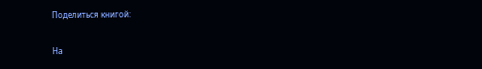Поделиться книгой:

На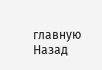главную
Назад